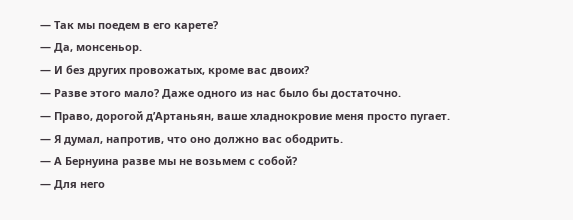— Так мы поедем в его карете?
— Да, монсеньор.
— И без других провожатых, кроме вас двоих?
— Разве этого мало? Даже одного из нас было бы достаточно.
— Право, дорогой д’Артаньян, ваше хладнокровие меня просто пугает.
— Я думал, напротив, что оно должно вас ободрить.
— А Бернуина разве мы не возьмем с собой?
— Для него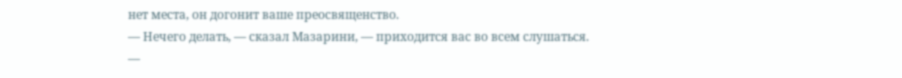нет места, он догонит ваше преосвященство.
— Нечего делать, — сказал Мазарини, — приходится вас во всем слушаться.
—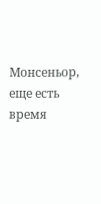Монсеньор, еще есть время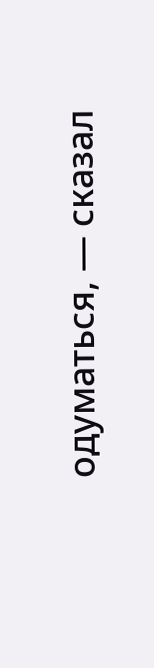одуматься, — сказал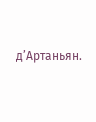д’Артаньян.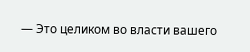— Это целиком во власти вашего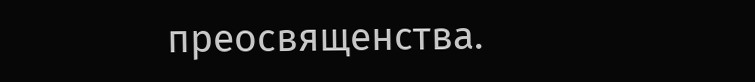преосвященства.